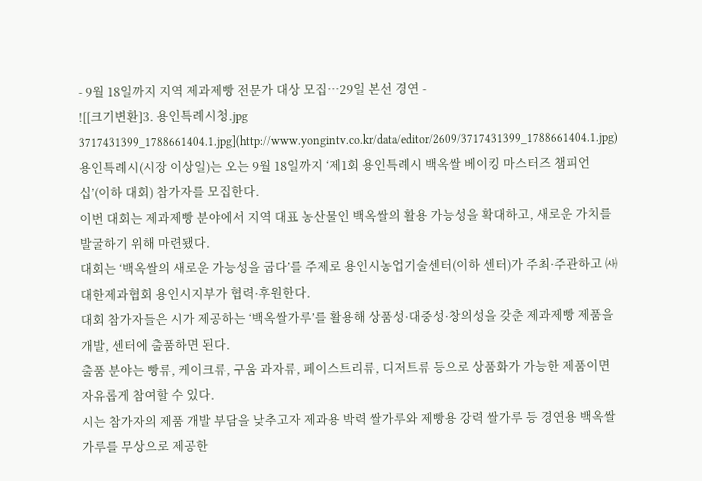- 9월 18일까지 지역 제과제빵 전문가 대상 모집…29일 본선 경연 -
![[크기변환]3. 용인특례시청.jpg 3717431399_1788661404.1.jpg](http://www.yongintv.co.kr/data/editor/2609/3717431399_1788661404.1.jpg)
용인특례시(시장 이상일)는 오는 9월 18일까지 ‘제1회 용인특례시 백옥쌀 베이킹 마스터즈 챔피언십’(이하 대회) 참가자를 모집한다.
이번 대회는 제과제빵 분야에서 지역 대표 농산물인 백옥쌀의 활용 가능성을 확대하고, 새로운 가치를 발굴하기 위해 마련됐다.
대회는 ‘백옥쌀의 새로운 가능성을 굽다’를 주제로 용인시농업기술센터(이하 센터)가 주최·주관하고 ㈔대한제과협회 용인시지부가 협력·후원한다.
대회 참가자들은 시가 제공하는 ‘백옥쌀가루’를 활용해 상품성·대중성·창의성을 갖춘 제과제빵 제품을 개발, 센터에 출품하면 된다.
출품 분야는 빵류, 케이크류, 구움 과자류, 페이스트리류, 디저트류 등으로 상품화가 가능한 제품이면 자유롭게 참여할 수 있다.
시는 참가자의 제품 개발 부담을 낮추고자 제과용 박력 쌀가루와 제빵용 강력 쌀가루 등 경연용 백옥쌀가루를 무상으로 제공한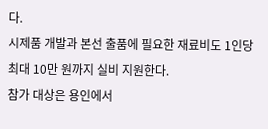다.
시제품 개발과 본선 출품에 필요한 재료비도 1인당 최대 10만 원까지 실비 지원한다.
참가 대상은 용인에서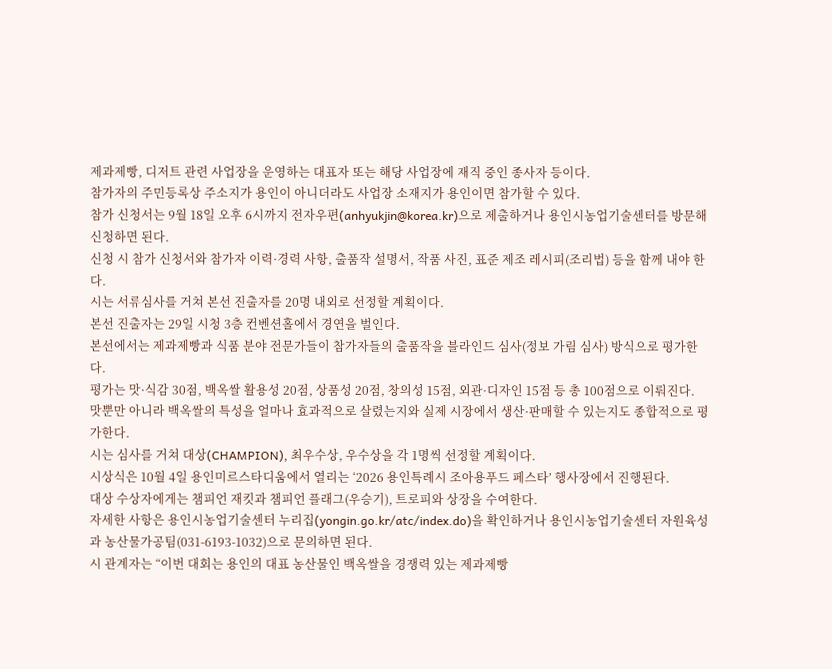제과제빵, 디저트 관련 사업장을 운영하는 대표자 또는 해당 사업장에 재직 중인 종사자 등이다.
참가자의 주민등록상 주소지가 용인이 아니더라도 사업장 소재지가 용인이면 참가할 수 있다.
참가 신청서는 9월 18일 오후 6시까지 전자우편(anhyukjin@korea.kr)으로 제출하거나 용인시농업기술센터를 방문해 신청하면 된다.
신청 시 참가 신청서와 참가자 이력·경력 사항, 출품작 설명서, 작품 사진, 표준 제조 레시피(조리법) 등을 함께 내야 한다.
시는 서류심사를 거쳐 본선 진출자를 20명 내외로 선정할 계획이다.
본선 진출자는 29일 시청 3층 컨벤션홀에서 경연을 벌인다.
본선에서는 제과제빵과 식품 분야 전문가들이 참가자들의 출품작을 블라인드 심사(정보 가림 심사) 방식으로 평가한다.
평가는 맛·식감 30점, 백옥쌀 활용성 20점, 상품성 20점, 창의성 15점, 외관·디자인 15점 등 총 100점으로 이뤄진다.
맛뿐만 아니라 백옥쌀의 특성을 얼마나 효과적으로 살렸는지와 실제 시장에서 생산·판매할 수 있는지도 종합적으로 평가한다.
시는 심사를 거쳐 대상(CHAMPION), 최우수상, 우수상을 각 1명씩 선정할 계획이다.
시상식은 10월 4일 용인미르스타디움에서 열리는 ‘2026 용인특례시 조아용푸드 페스타’ 행사장에서 진행된다.
대상 수상자에게는 챔피언 재킷과 챔피언 플래그(우승기), 트로피와 상장을 수여한다.
자세한 사항은 용인시농업기술센터 누리집(yongin.go.kr/atc/index.do)을 확인하거나 용인시농업기술센터 자원육성과 농산물가공팀(031-6193-1032)으로 문의하면 된다.
시 관계자는 “이번 대회는 용인의 대표 농산물인 백옥쌀을 경쟁력 있는 제과제빵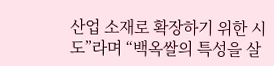산업 소재로 확장하기 위한 시도”라며 “백옥쌀의 특성을 살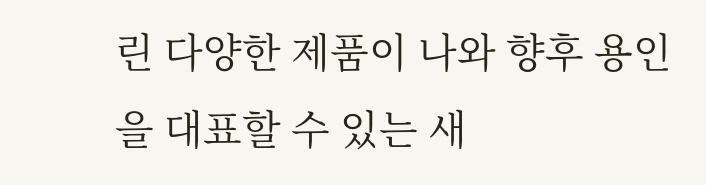린 다양한 제품이 나와 향후 용인을 대표할 수 있는 새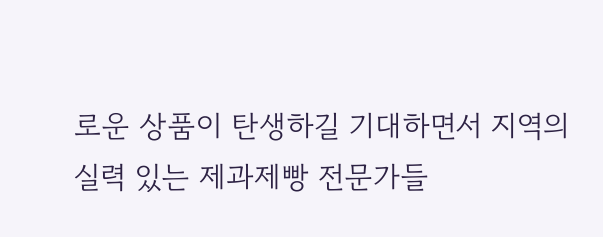로운 상품이 탄생하길 기대하면서 지역의 실력 있는 제과제빵 전문가들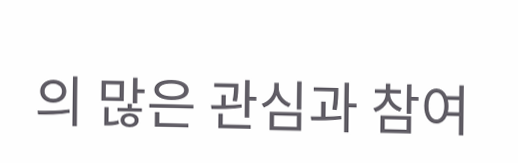의 많은 관심과 참여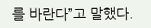를 바란다”고 말했다.